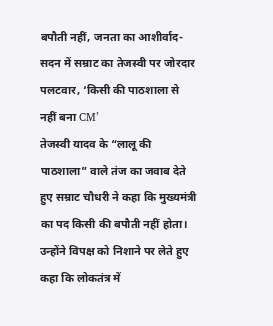बपौती नहीं, जनता का आशीर्वाद- सदन में सम्राट का तेजस्वी पर जोरदार पलटवार, ‘किसी की पाठशाला से नहीं बना CM’
तेजस्वी यादव के “लालू की पाठशाला” वाले तंज का जवाब देते हुए सम्राट चौधरी ने कहा कि मुख्यमंत्री का पद किसी की बपौती नहीं होता। उन्होंने विपक्ष को निशाने पर लेते हुए कहा कि लोकतंत्र में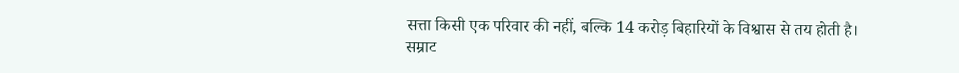सत्ता किसी एक परिवार की नहीं, बल्कि 14 करोड़ बिहारियों के विश्वास से तय होती है।
सम्राट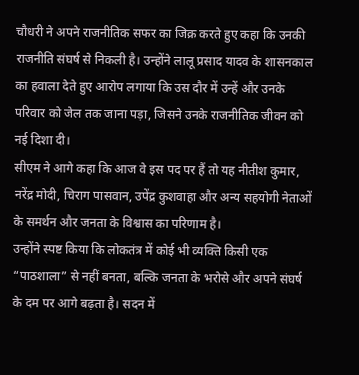चौधरी ने अपने राजनीतिक सफर का जिक्र करते हुए कहा कि उनकी राजनीति संघर्ष से निकली है। उन्होंने लालू प्रसाद यादव के शासनकाल का हवाला देते हुए आरोप लगाया कि उस दौर में उन्हें और उनके परिवार को जेल तक जाना पड़ा, जिसने उनके राजनीतिक जीवन को नई दिशा दी।
सीएम ने आगे कहा कि आज वे इस पद पर हैं तो यह नीतीश कुमार, नरेंद्र मोदी, चिराग पासवान, उपेंद्र कुशवाहा और अन्य सहयोगी नेताओं के समर्थन और जनता के विश्वास का परिणाम है।
उन्होंने स्पष्ट किया कि लोकतंत्र में कोई भी व्यक्ति किसी एक “पाठशाला” से नहीं बनता, बल्कि जनता के भरोसे और अपने संघर्ष के दम पर आगे बढ़ता है। सदन में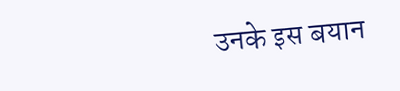उनके इस बयान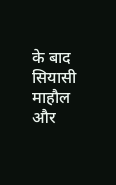के बाद सियासी माहौल और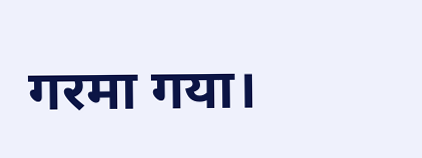गरमा गया।